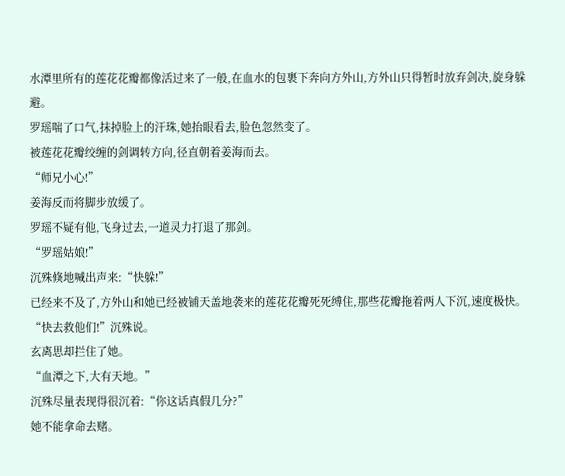水潭里所有的莲花花瓣都像活过来了一般,在血水的包裹下奔向方外山,方外山只得暂时放弃剑决,旋身躲避。
罗瑶喘了口气,抹掉脸上的汗珠,她抬眼看去,脸色忽然变了。
被莲花花瓣绞缠的剑调转方向,径直朝着姜海而去。
“师兄小心!”
姜海反而将脚步放缓了。
罗瑶不疑有他,飞身过去,一道灵力打退了那剑。
“罗瑶姑娘!”
沉殊倏地喊出声来:“快躲!”
已经来不及了,方外山和她已经被铺天盖地袭来的莲花花瓣死死缚住,那些花瓣拖着两人下沉,速度极快。
“快去救他们!”沉殊说。
玄离思却拦住了她。
“血潭之下,大有天地。”
沉殊尽量表现得很沉着:“你这话真假几分?”
她不能拿命去赌。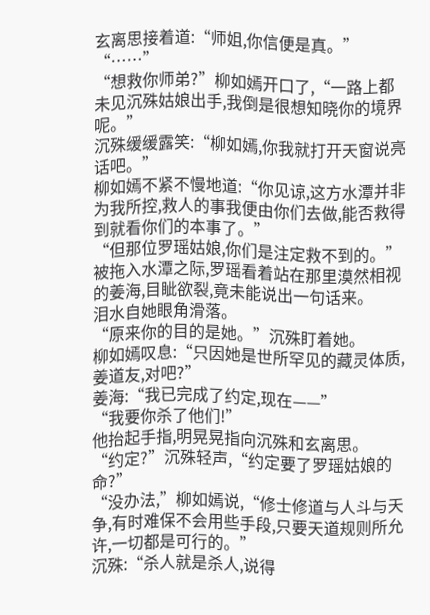玄离思接着道:“师姐,你信便是真。”
“……”
“想救你师弟?”柳如嫣开口了,“一路上都未见沉殊姑娘出手,我倒是很想知晓你的境界呢。”
沉殊缓缓露笑:“柳如嫣,你我就打开天窗说亮话吧。”
柳如嫣不紧不慢地道:“你见谅,这方水潭并非为我所控,救人的事我便由你们去做,能否救得到就看你们的本事了。”
“但那位罗瑶姑娘,你们是注定救不到的。”
被拖入水潭之际,罗瑶看着站在那里漠然相视的姜海,目眦欲裂,竟未能说出一句话来。
泪水自她眼角滑落。
“原来你的目的是她。”沉殊盯着她。
柳如嫣叹息:“只因她是世所罕见的藏灵体质,姜道友,对吧?”
姜海:“我已完成了约定,现在——”
“我要你杀了他们!”
他抬起手指,明晃晃指向沉殊和玄离思。
“约定?”沉殊轻声,“约定要了罗瑶姑娘的命?”
“没办法,”柳如嫣说,“修士修道与人斗与天争,有时难保不会用些手段,只要天道规则所允许,一切都是可行的。”
沉殊:“杀人就是杀人,说得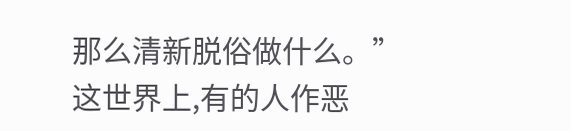那么清新脱俗做什么。”
这世界上,有的人作恶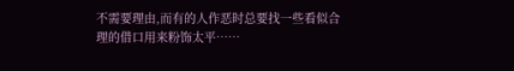不需要理由,而有的人作恶时总要找一些看似合理的借口用来粉饰太平……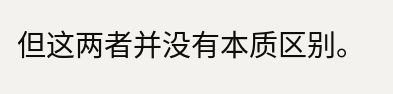但这两者并没有本质区别。